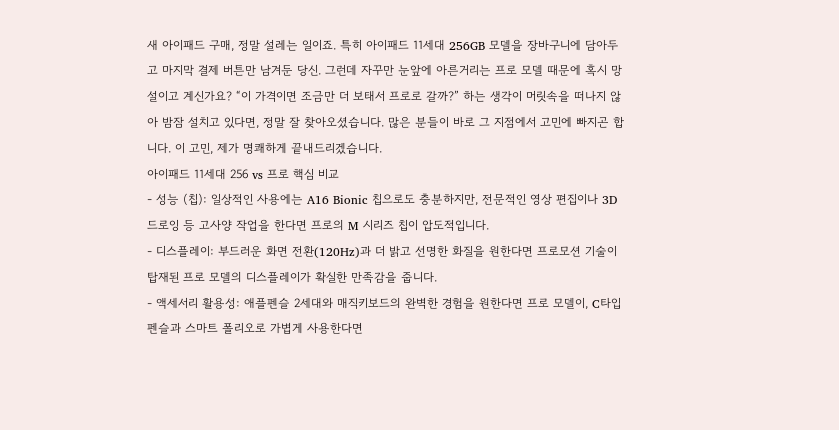새 아이패드 구매, 정말 설레는 일이죠. 특히 아이패드 11세대 256GB 모델을 장바구니에 담아두고 마지막 결제 버튼만 남겨둔 당신. 그런데 자꾸만 눈앞에 아른거리는 프로 모델 때문에 혹시 망설이고 계신가요? “이 가격이면 조금만 더 보태서 프로로 갈까?” 하는 생각이 머릿속을 떠나지 않아 밤잠 설치고 있다면, 정말 잘 찾아오셨습니다. 많은 분들이 바로 그 지점에서 고민에 빠지곤 합니다. 이 고민, 제가 명쾌하게 끝내드리겠습니다.
아이패드 11세대 256 vs 프로 핵심 비교
- 성능 (칩): 일상적인 사용에는 A16 Bionic 칩으로도 충분하지만, 전문적인 영상 편집이나 3D 드로잉 등 고사양 작업을 한다면 프로의 M 시리즈 칩이 압도적입니다.
- 디스플레이: 부드러운 화면 전환(120Hz)과 더 밝고 선명한 화질을 원한다면 프로모션 기술이 탑재된 프로 모델의 디스플레이가 확실한 만족감을 줍니다.
- 액세서리 활용성: 애플펜슬 2세대와 매직키보드의 완벽한 경험을 원한다면 프로 모델이, C타입 펜슬과 스마트 폴리오로 가볍게 사용한다면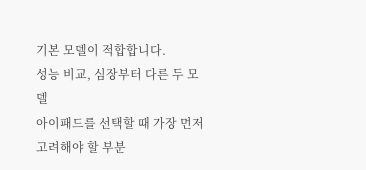기본 모델이 적합합니다.
성능 비교, 심장부터 다른 두 모델
아이패드를 선택할 때 가장 먼저 고려해야 할 부분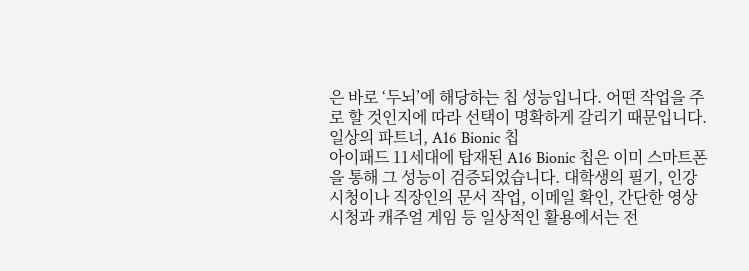은 바로 ‘두뇌’에 해당하는 칩 성능입니다. 어떤 작업을 주로 할 것인지에 따라 선택이 명확하게 갈리기 때문입니다.
일상의 파트너, A16 Bionic 칩
아이패드 11세대에 탑재된 A16 Bionic 칩은 이미 스마트폰을 통해 그 성능이 검증되었습니다. 대학생의 필기, 인강 시청이나 직장인의 문서 작업, 이메일 확인, 간단한 영상 시청과 캐주얼 게임 등 일상적인 활용에서는 전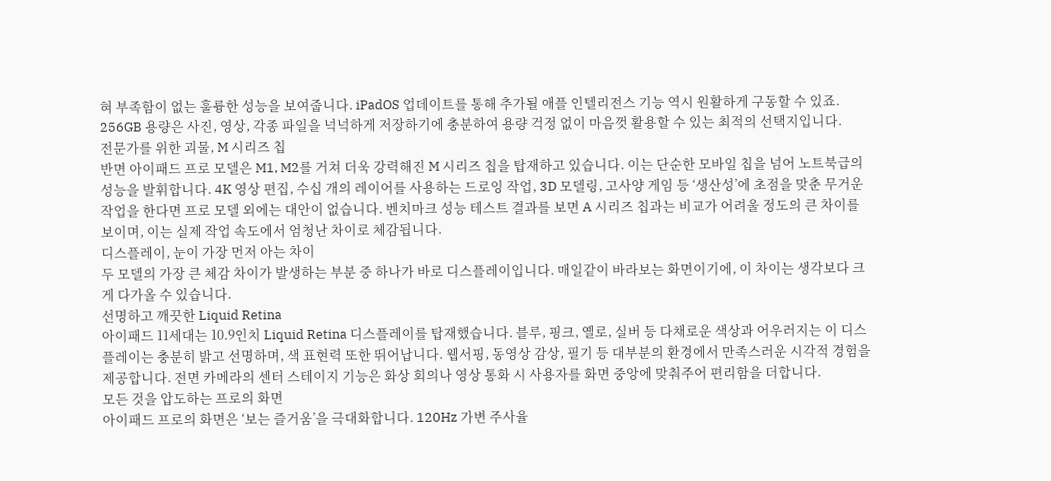혀 부족함이 없는 훌륭한 성능을 보여줍니다. iPadOS 업데이트를 통해 추가될 애플 인텔리전스 기능 역시 원활하게 구동할 수 있죠. 256GB 용량은 사진, 영상, 각종 파일을 넉넉하게 저장하기에 충분하여 용량 걱정 없이 마음껏 활용할 수 있는 최적의 선택지입니다.
전문가를 위한 괴물, M 시리즈 칩
반면 아이패드 프로 모델은 M1, M2를 거쳐 더욱 강력해진 M 시리즈 칩을 탑재하고 있습니다. 이는 단순한 모바일 칩을 넘어 노트북급의 성능을 발휘합니다. 4K 영상 편집, 수십 개의 레이어를 사용하는 드로잉 작업, 3D 모델링, 고사양 게임 등 ‘생산성’에 초점을 맞춘 무거운 작업을 한다면 프로 모델 외에는 대안이 없습니다. 벤치마크 성능 테스트 결과를 보면 A 시리즈 칩과는 비교가 어려울 정도의 큰 차이를 보이며, 이는 실제 작업 속도에서 엄청난 차이로 체감됩니다.
디스플레이, 눈이 가장 먼저 아는 차이
두 모델의 가장 큰 체감 차이가 발생하는 부분 중 하나가 바로 디스플레이입니다. 매일같이 바라보는 화면이기에, 이 차이는 생각보다 크게 다가올 수 있습니다.
선명하고 깨끗한 Liquid Retina
아이패드 11세대는 10.9인치 Liquid Retina 디스플레이를 탑재했습니다. 블루, 핑크, 옐로, 실버 등 다채로운 색상과 어우러지는 이 디스플레이는 충분히 밝고 선명하며, 색 표현력 또한 뛰어납니다. 웹서핑, 동영상 감상, 필기 등 대부분의 환경에서 만족스러운 시각적 경험을 제공합니다. 전면 카메라의 센터 스테이지 기능은 화상 회의나 영상 통화 시 사용자를 화면 중앙에 맞춰주어 편리함을 더합니다.
모든 것을 압도하는 프로의 화면
아이패드 프로의 화면은 ‘보는 즐거움’을 극대화합니다. 120Hz 가변 주사율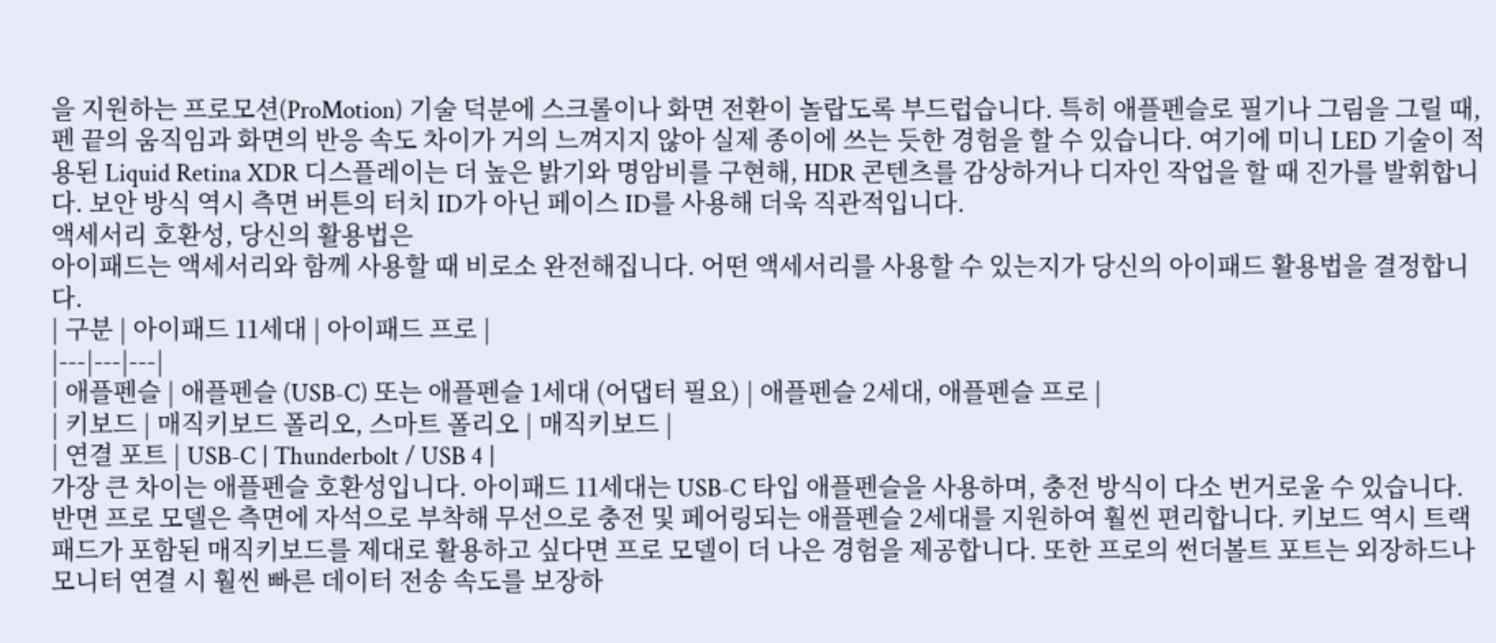을 지원하는 프로모션(ProMotion) 기술 덕분에 스크롤이나 화면 전환이 놀랍도록 부드럽습니다. 특히 애플펜슬로 필기나 그림을 그릴 때, 펜 끝의 움직임과 화면의 반응 속도 차이가 거의 느껴지지 않아 실제 종이에 쓰는 듯한 경험을 할 수 있습니다. 여기에 미니 LED 기술이 적용된 Liquid Retina XDR 디스플레이는 더 높은 밝기와 명암비를 구현해, HDR 콘텐츠를 감상하거나 디자인 작업을 할 때 진가를 발휘합니다. 보안 방식 역시 측면 버튼의 터치 ID가 아닌 페이스 ID를 사용해 더욱 직관적입니다.
액세서리 호환성, 당신의 활용법은
아이패드는 액세서리와 함께 사용할 때 비로소 완전해집니다. 어떤 액세서리를 사용할 수 있는지가 당신의 아이패드 활용법을 결정합니다.
| 구분 | 아이패드 11세대 | 아이패드 프로 |
|---|---|---|
| 애플펜슬 | 애플펜슬 (USB-C) 또는 애플펜슬 1세대 (어댑터 필요) | 애플펜슬 2세대, 애플펜슬 프로 |
| 키보드 | 매직키보드 폴리오, 스마트 폴리오 | 매직키보드 |
| 연결 포트 | USB-C | Thunderbolt / USB 4 |
가장 큰 차이는 애플펜슬 호환성입니다. 아이패드 11세대는 USB-C 타입 애플펜슬을 사용하며, 충전 방식이 다소 번거로울 수 있습니다. 반면 프로 모델은 측면에 자석으로 부착해 무선으로 충전 및 페어링되는 애플펜슬 2세대를 지원하여 훨씬 편리합니다. 키보드 역시 트랙패드가 포함된 매직키보드를 제대로 활용하고 싶다면 프로 모델이 더 나은 경험을 제공합니다. 또한 프로의 썬더볼트 포트는 외장하드나 모니터 연결 시 훨씬 빠른 데이터 전송 속도를 보장하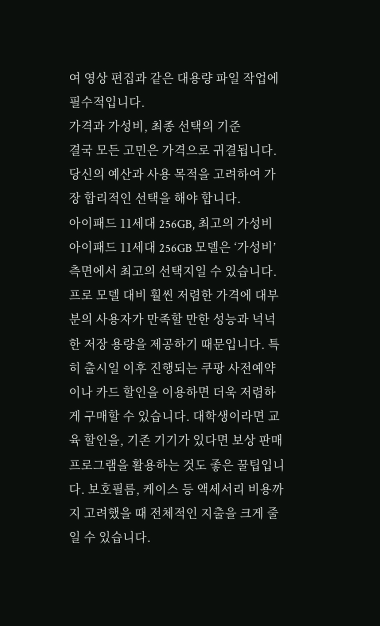여 영상 편집과 같은 대용량 파일 작업에 필수적입니다.
가격과 가성비, 최종 선택의 기준
결국 모든 고민은 가격으로 귀결됩니다. 당신의 예산과 사용 목적을 고려하여 가장 합리적인 선택을 해야 합니다.
아이패드 11세대 256GB, 최고의 가성비
아이패드 11세대 256GB 모델은 ‘가성비’ 측면에서 최고의 선택지일 수 있습니다. 프로 모델 대비 훨씬 저렴한 가격에 대부분의 사용자가 만족할 만한 성능과 넉넉한 저장 용량을 제공하기 때문입니다. 특히 출시일 이후 진행되는 쿠팡 사전예약이나 카드 할인을 이용하면 더욱 저렴하게 구매할 수 있습니다. 대학생이라면 교육 할인을, 기존 기기가 있다면 보상 판매 프로그램을 활용하는 것도 좋은 꿀팁입니다. 보호필름, 케이스 등 액세서리 비용까지 고려했을 때 전체적인 지출을 크게 줄일 수 있습니다.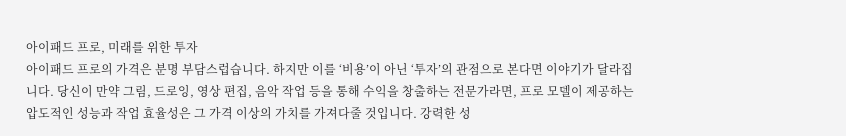아이패드 프로, 미래를 위한 투자
아이패드 프로의 가격은 분명 부담스럽습니다. 하지만 이를 ‘비용’이 아닌 ‘투자’의 관점으로 본다면 이야기가 달라집니다. 당신이 만약 그림, 드로잉, 영상 편집, 음악 작업 등을 통해 수익을 창출하는 전문가라면, 프로 모델이 제공하는 압도적인 성능과 작업 효율성은 그 가격 이상의 가치를 가져다줄 것입니다. 강력한 성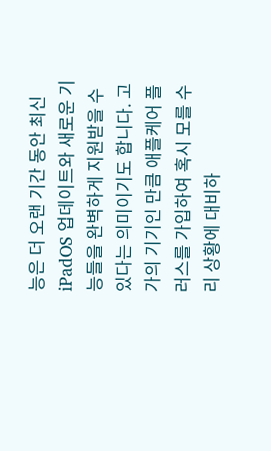능은 더 오랜 기간 동안 최신 iPadOS 업데이트와 새로운 기능들을 완벽하게 지원받을 수 있다는 의미이기도 합니다. 고가의 기기인 만큼 애플케어 플러스를 가입하여 혹시 모를 수리 상황에 대비하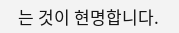는 것이 현명합니다.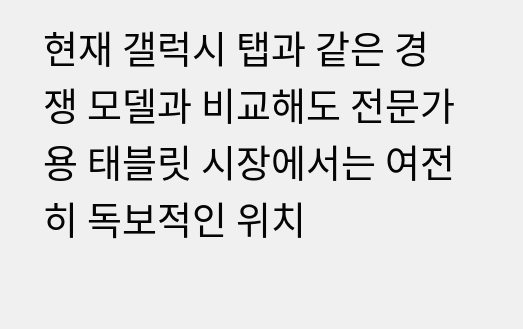현재 갤럭시 탭과 같은 경쟁 모델과 비교해도 전문가용 태블릿 시장에서는 여전히 독보적인 위치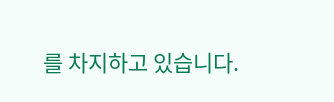를 차지하고 있습니다.